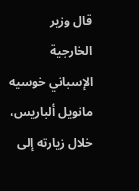قال وزير الخارجية الإسباني خوسيه مانويل ألباريس، خلال زيارته إلى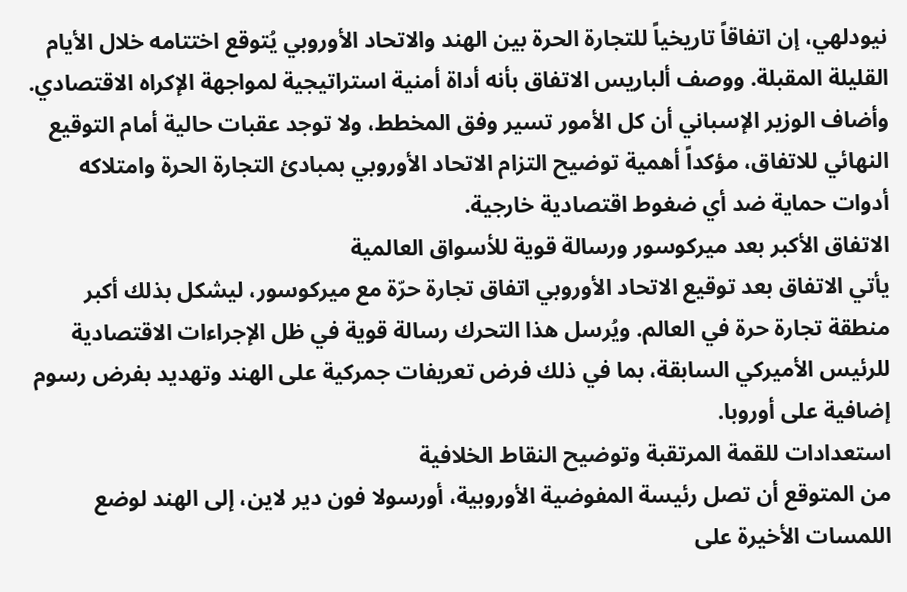نيودلهي، إن اتفاقاً تاريخياً للتجارة الحرة بين الهند والاتحاد الأوروبي يُتوقع اختتامه خلال الأيام القليلة المقبلة. ووصف ألباريس الاتفاق بأنه أداة أمنية استراتيجية لمواجهة الإكراه الاقتصادي.
وأضاف الوزير الإسباني أن كل الأمور تسير وفق المخطط، ولا توجد عقبات حالية أمام التوقيع النهائي للاتفاق، مؤكداً أهمية توضيح التزام الاتحاد الأوروبي بمبادئ التجارة الحرة وامتلاكه أدوات حماية ضد أي ضغوط اقتصادية خارجية.
الاتفاق الأكبر بعد ميركوسور ورسالة قوية للأسواق العالمية
يأتي الاتفاق بعد توقيع الاتحاد الأوروبي اتفاق تجارة حرّة مع ميركوسور، ليشكل بذلك أكبر منطقة تجارة حرة في العالم. ويُرسل هذا التحرك رسالة قوية في ظل الإجراءات الاقتصادية للرئيس الأميركي السابقة، بما في ذلك فرض تعريفات جمركية على الهند وتهديد بفرض رسوم إضافية على أوروبا.
استعدادات للقمة المرتقبة وتوضيح النقاط الخلافية
من المتوقع أن تصل رئيسة المفوضية الأوروبية، أورسولا فون دير لاين، إلى الهند لوضع اللمسات الأخيرة على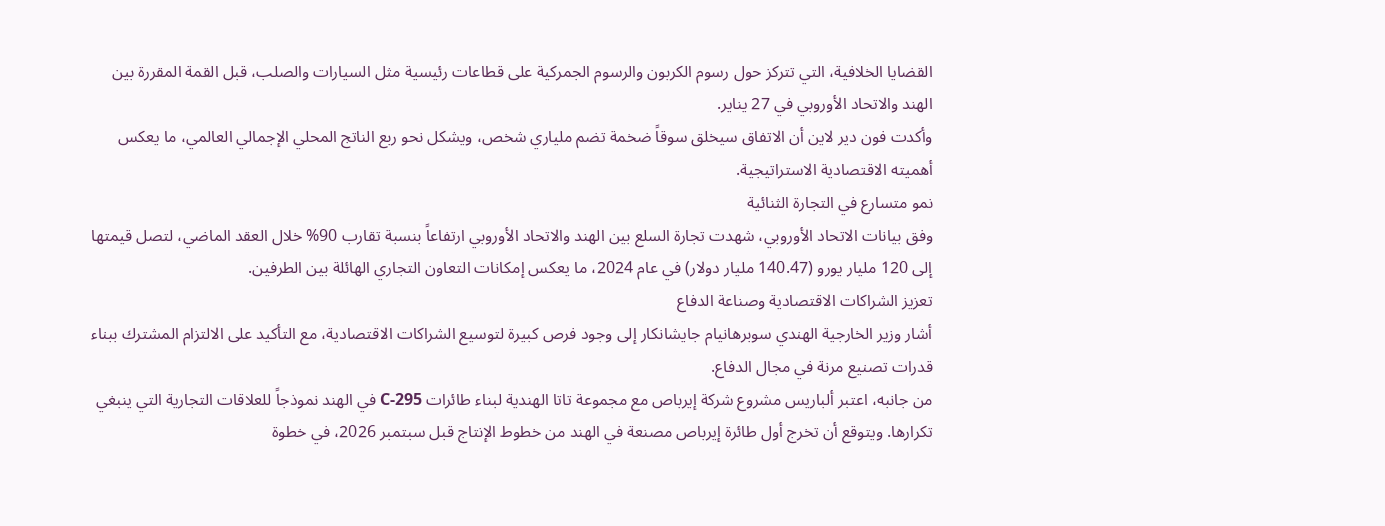القضايا الخلافية، التي تتركز حول رسوم الكربون والرسوم الجمركية على قطاعات رئيسية مثل السيارات والصلب، قبل القمة المقررة بين الهند والاتحاد الأوروبي في 27 يناير.
وأكدت فون دير لاين أن الاتفاق سيخلق سوقاً ضخمة تضم ملياري شخص، ويشكل نحو ربع الناتج المحلي الإجمالي العالمي، ما يعكس أهميته الاقتصادية الاستراتيجية.
نمو متسارع في التجارة الثنائية
وفق بيانات الاتحاد الأوروبي، شهدت تجارة السلع بين الهند والاتحاد الأوروبي ارتفاعاً بنسبة تقارب 90% خلال العقد الماضي، لتصل قيمتها إلى 120 مليار يورو (140.47 مليار دولار) في عام 2024، ما يعكس إمكانات التعاون التجاري الهائلة بين الطرفين.
تعزيز الشراكات الاقتصادية وصناعة الدفاع
أشار وزير الخارجية الهندي سوبرهانيام جايشانكار إلى وجود فرص كبيرة لتوسيع الشراكات الاقتصادية، مع التأكيد على الالتزام المشترك ببناء قدرات تصنيع مرنة في مجال الدفاع.
من جانبه، اعتبر ألباريس مشروع شركة إيرباص مع مجموعة تاتا الهندية لبناء طائرات C-295 في الهند نموذجاً للعلاقات التجارية التي ينبغي تكرارها. ويتوقع أن تخرج أول طائرة إيرباص مصنعة في الهند من خطوط الإنتاج قبل سبتمبر 2026، في خطوة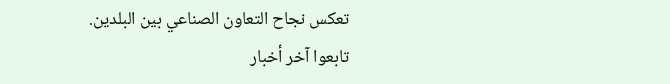تعكس نجاح التعاون الصناعي بين البلدين.
تابعوا آخر أخبار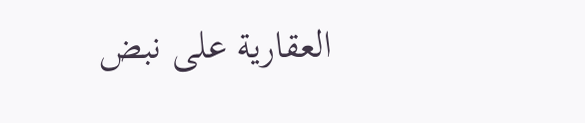العقارية على نبض